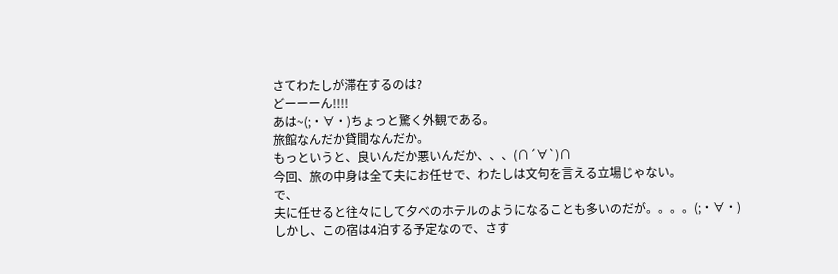さてわたしが滞在するのは?
どーーーん!!!!
あは~(;・∀・)ちょっと驚く外観である。
旅館なんだか貸間なんだか。
もっというと、良いんだか悪いんだか、、、(∩´∀`)∩
今回、旅の中身は全て夫にお任せで、わたしは文句を言える立場じゃない。
で、
夫に任せると往々にして夕べのホテルのようになることも多いのだが。。。。(;・∀・)
しかし、この宿は4泊する予定なので、さす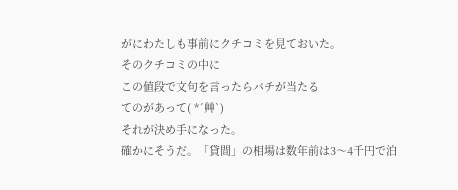がにわたしも事前にクチコミを見ておいた。
そのクチコミの中に
この値段で文句を言ったらバチが当たる
てのがあって( *´艸`)
それが決め手になった。
確かにそうだ。「貸間」の相場は数年前は3〜4千円で泊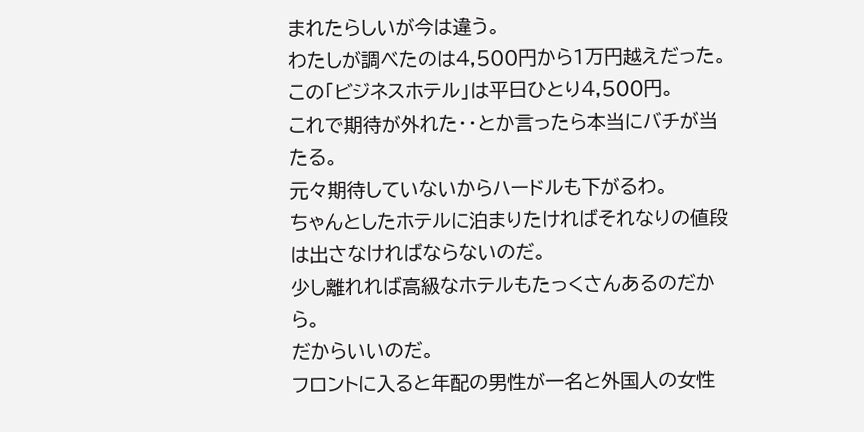まれたらしいが今は違う。
わたしが調べたのは4,500円から1万円越えだった。
この「ビジネスホテル」は平日ひとり4,500円。
これで期待が外れた・・とか言ったら本当にバチが当たる。
元々期待していないからハードルも下がるわ。
ちゃんとしたホテルに泊まりたければそれなりの値段は出さなければならないのだ。
少し離れれば高級なホテルもたっくさんあるのだから。
だからいいのだ。
フロントに入ると年配の男性が一名と外国人の女性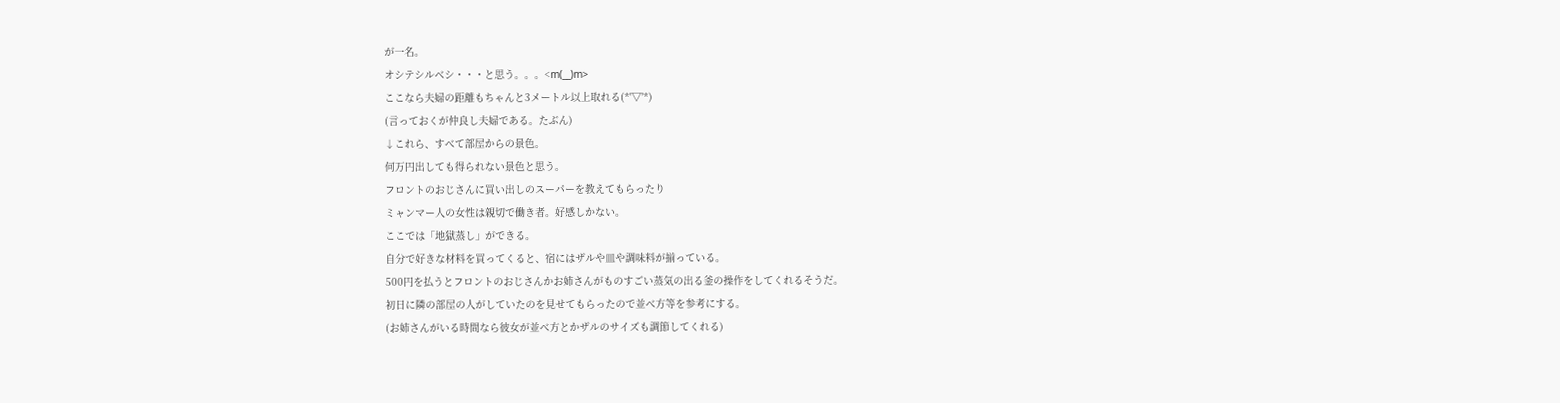が一名。
オシテシルベシ・・・と思う。。。<m(__)m>
ここなら夫婦の距離もちゃんと3メートル以上取れる(*'▽'*)
(言っておくが仲良し夫婦である。たぶん)
↓これら、すべて部屋からの景色。
何万円出しても得られない景色と思う。
フロントのおじさんに買い出しのスーパーを教えてもらったり
ミャンマー人の女性は親切で働き者。好感しかない。
ここでは「地獄蒸し」ができる。
自分で好きな材料を買ってくると、宿にはザルや皿や調味料が揃っている。
500円を払うとフロントのおじさんかお姉さんがものすごい蒸気の出る釜の操作をしてくれるそうだ。
初日に隣の部屋の人がしていたのを見せてもらったので並べ方等を参考にする。
(お姉さんがいる時間なら彼女が並べ方とかザルのサイズも調節してくれる)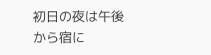初日の夜は午後から宿に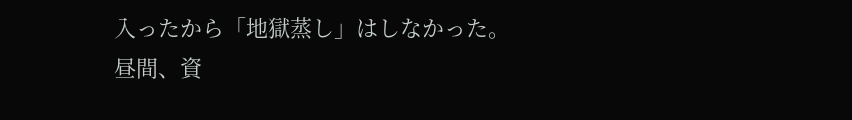入ったから「地獄蒸し」はしなかった。
昼間、資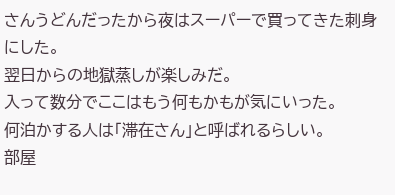さんうどんだったから夜はスーパーで買ってきた刺身にした。
翌日からの地獄蒸しが楽しみだ。
入って数分でここはもう何もかもが気にいった。
何泊かする人は「滞在さん」と呼ばれるらしい。
部屋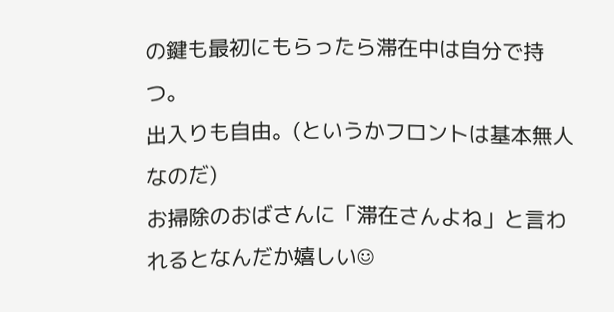の鍵も最初にもらったら滞在中は自分で持つ。
出入りも自由。(というかフロントは基本無人なのだ)
お掃除のおばさんに「滞在さんよね」と言われるとなんだか嬉しい☺